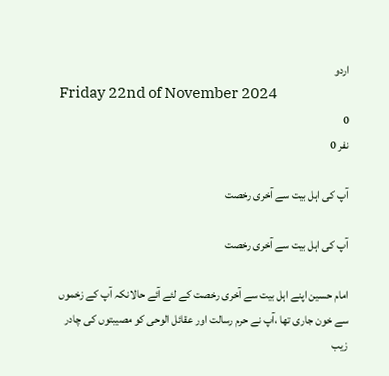اردو
Friday 22nd of November 2024
0
نفر 0

آپ کی اہل بیت سے آخری رخصت

آپ کی اہل بیت سے آخری رخصت

امام حسین اپنے اہل بیت سے آخری رخصت کے لئے آئے حالانکہ آپ کے زخموں سے خون جاری تھا ،آپ نے حرم رسالت اور عقائل الوحی کو مصیبتوں کی چادر زیب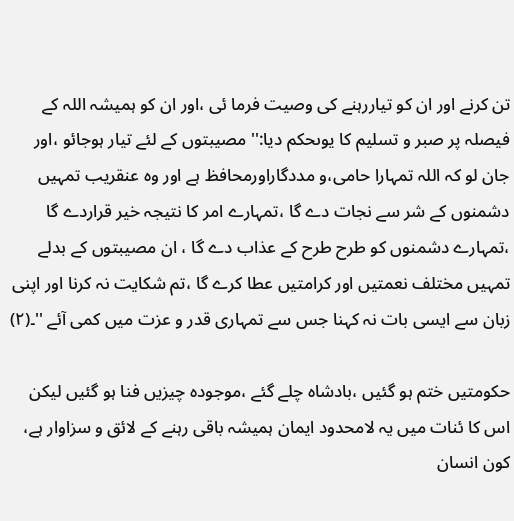تن کرنے اور ان کو تیاررہنے کی وصیت فرما ئی ،اور ان کو ہمیشہ اللہ کے فیصلہ پر صبر و تسلیم کا یوںحکم دیا:''مصیبتوں کے لئے تیار ہوجائو ،اور جان لو کہ اللہ تمہارا حامی،و مددگاراورمحافظ ہے اور وہ عنقریب تمہیں دشمنوں کے شر سے نجات دے گا ،تمہارے امر کا نتیجہ خیر قراردے گا ،تمہارے دشمنوں کو طرح طرح کے عذاب دے گا ، ان مصیبتوں کے بدلے تمہیں مختلف نعمتیں اور کرامتیں عطا کرے گا ،تم شکایت نہ کرنا اور اپنی زبان سے ایسی بات نہ کہنا جس سے تمہاری قدر و عزت میں کمی آئے ''۔(٢)

حکومتیں ختم ہو گئیں ،بادشاہ چلے گئے ،موجودہ چیزیں فنا ہو گئیں لیکن اس کا ئنات میں یہ لامحدود ایمان ہمیشہ باقی رہنے کے لائق و سزاوار ہے، کون انسان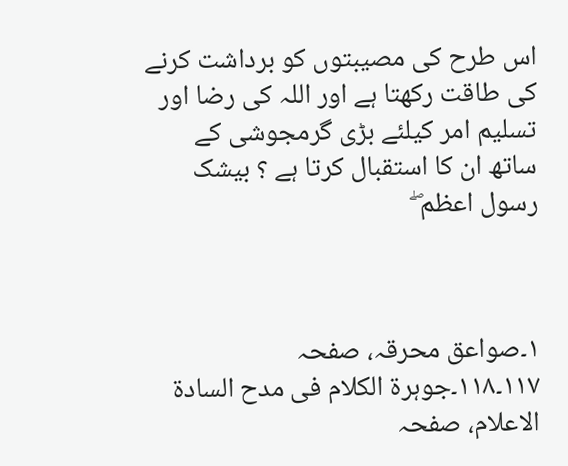اس طرح کی مصیبتوں کو برداشت کرنے کی طاقت رکھتا ہے اور اللہ کی رضا اور تسلیم امر کیلئے بڑی گرمجوشی کے ساتھ ان کا استقبال کرتا ہے ؟ بیشک رسول اعظم ۖ



١۔صواعق محرقہ، صفحہ ١١٧۔١١٨۔جوہرة الکلام فی مدح السادة الاعلام، صفحہ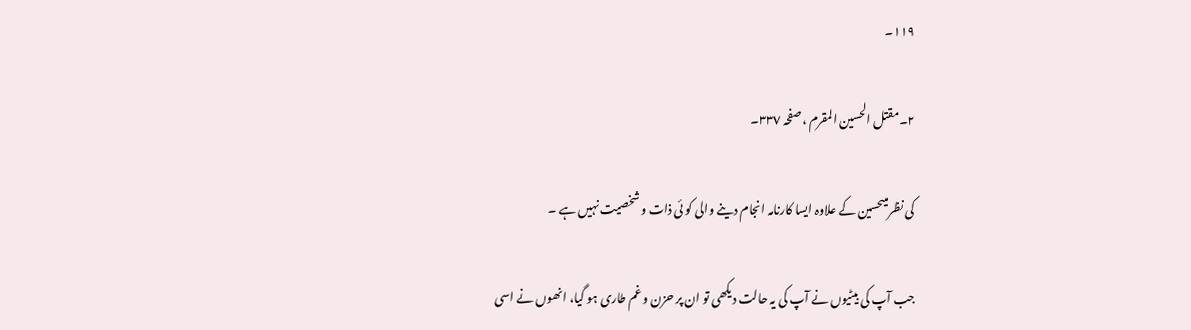١١٩۔

٢۔مقتل الحسین المقرم ،صفحہ ٣٣٧۔

کی نظرمیںحسین کے علاوہ ایسا کارنامہ انجام دینے والی کو ئی ذات و شخصیت نہیں ہے ۔

جب آپ کی بیٹیوں نے آپ کی یہ حالت دیکھی تو ان پر حزن و غم طاری ہو گیا، انھوں نے اسی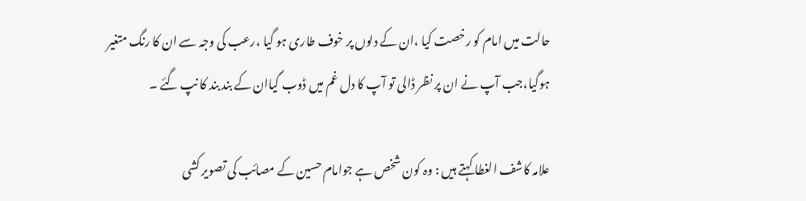حالت میں امام کو رخصت کیا ،ان کے دلوں پر خوف طاری ہو گیا ،رعب کی وجہ سے ان کا رنگ متغیر ہوگیا،جب آپ نے ان پر نظر ڈالی تو آپ کا دل غم میں ڈوب گیاان کے بند بند کا نپ گئے ۔

علامہ کاشف الغطا کہتے ہیں : وہ کون شخص ہے جوامام حسین کے مصائب کی تصویر کشی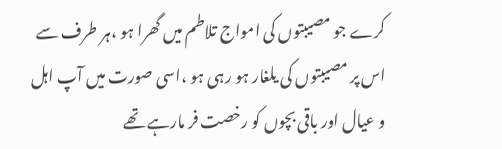کرے جو مصیبتوں کی امواج تلاطم میں گھرا ہو ،ہر طرف سے اس پر مصیبتوں کی یلغار ہو رہی ہو ،اسی صورت میں آپ اہل و عیال اور باقی بچوں کو رخصت فر مارہے تھے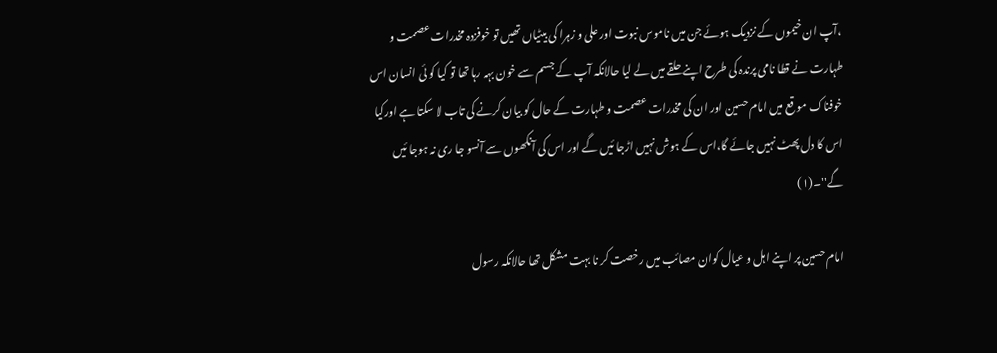،آپ ان خیموں کے نزدیک ہوئے جن میں ناموس نبوت اور علی و زہرا کی بیٹیاں تھیں تو خوفزدہ مخدرات عصمت و طہارت نے قطا نامی پرندہ کی طرح اپنے حلقے میں لے لیا حالانکہ آپ کے جسم سے خون بہہ رہا تھا تو کیا کو ئی انسان اس خوفناک مو قع میں امام حسین اور ان کی مخدرات عصمت و طہارت کے حال کو بیان کرنے کی تاب لا سکتا ہے اورکیا اس کا دل پھٹ نہیں جائے گا،اس کے ہوش نہیں اڑجا ئیں گے اور اس کی آنکھوں سے آنسو جا ری نہ ہوجا ئیں گے''۔(١)

امام حسین پر اپنے اہل و عیال کوان مصائب میں رخصت کر نا بہت مشکل تھا حالانکہ رسول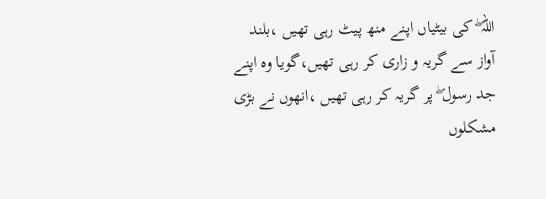اللہ ۖ کی بیٹیاں اپنے منھ پیٹ رہی تھیں ،بلند آواز سے گریہ و زاری کر رہی تھیں،گویا وہ اپنے جد رسول ۖ پر گریہ کر رہی تھیں ،انھوں نے بڑی مشکلوں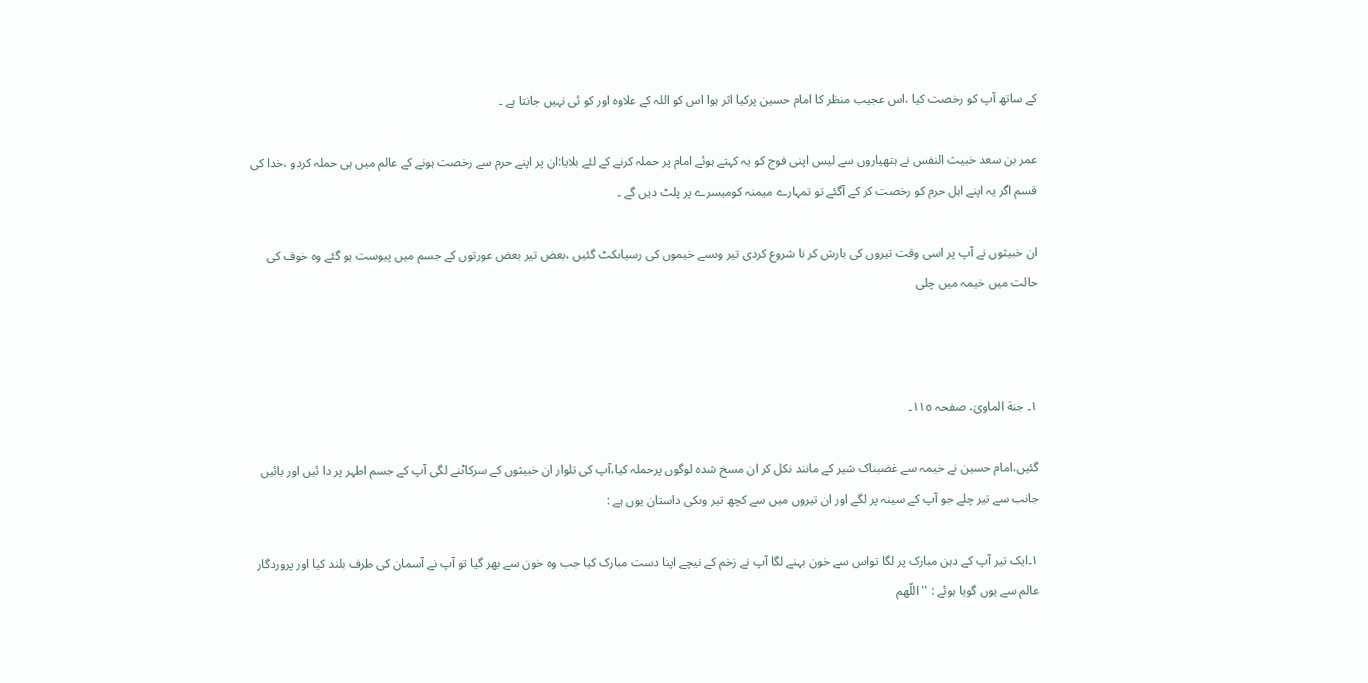کے ساتھ آپ کو رخصت کیا ،اس عجیب منظر کا امام حسین پرکیا اثر ہوا اس کو اللہ کے علاوہ اور کو ئی نہیں جانتا ہے ۔

عمر بن سعد خبیث النفس نے ہتھیاروں سے لیس اپنی فوج کو یہ کہتے ہوئے امام پر حملہ کرنے کے لئے بلایا:ان پر اپنے حرم سے رخصت ہونے کے عالم میں ہی حملہ کردو ،خدا کی قسم اگر یہ اپنے اہل حرم کو رخصت کر کے آگئے تو تمہارے میمنہ کومیسرے پر پلٹ دیں گے ۔

ان خبیثوں نے آپ پر اسی وقت تیروں کی بارش کر نا شروع کردی تیر وںسے خیموں کی رسیاںکٹ گئیں ،بعض تیر بعض عورتوں کے جسم میں پیوست ہو گئے وہ خوف کی حالت میں خیمہ میں چلی



١۔ جنة الماویٰ، صفحہ ١١٥۔

گئیں،امام حسین نے خیمہ سے غضبناک شیر کے مانند نکل کر ان مسخ شدہ لوگوں پرحملہ کیا،آپ کی تلوار ان خبیثوں کے سرکاٹنے لگی آپ کے جسم اطہر پر دا ئیں اور بائیں جانب سے تیر چلے جو آپ کے سینہ پر لگے اور ان تیروں میں سے کچھ تیر وںکی داستان یوں ہے :

١۔ایک تیر آپ کے دہن مبارک پر لگا تواس سے خون بہنے لگا آپ نے زخم کے نیچے اپنا دست مبارک کیا جب وہ خون سے بھر گیا تو آپ نے آسمان کی طرف بلند کیا اور پروردگار عالم سے یوں گویا ہوئے : ''اللّھم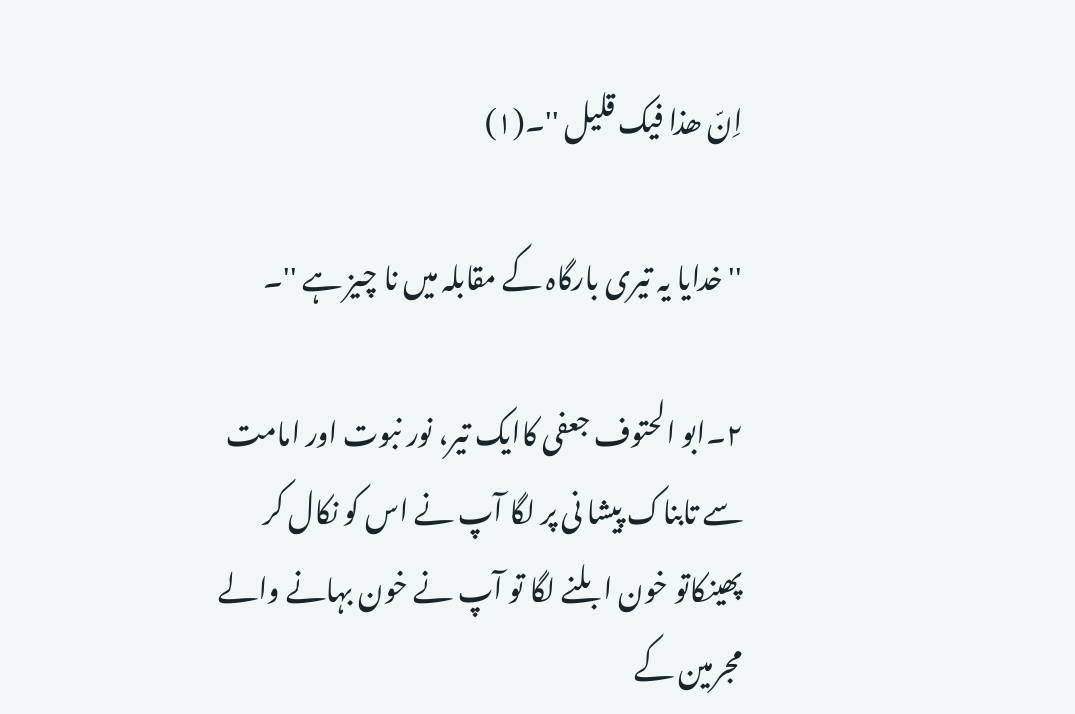اِنّ ھذا فیک قلیل ''۔(١)

''خدایا یہ تیری بارگاہ کے مقابلہ میں نا چیز ہے ''۔

٢۔ابو الحتوف جعفی کاایک تیر، نور نبوت اور امامت سے تابناک پیشا نی پر لگا آپ نے اس کو نکال کر پھینکاتو خون ابلنے لگا تو آپ نے خون بہانے والے مجرمین کے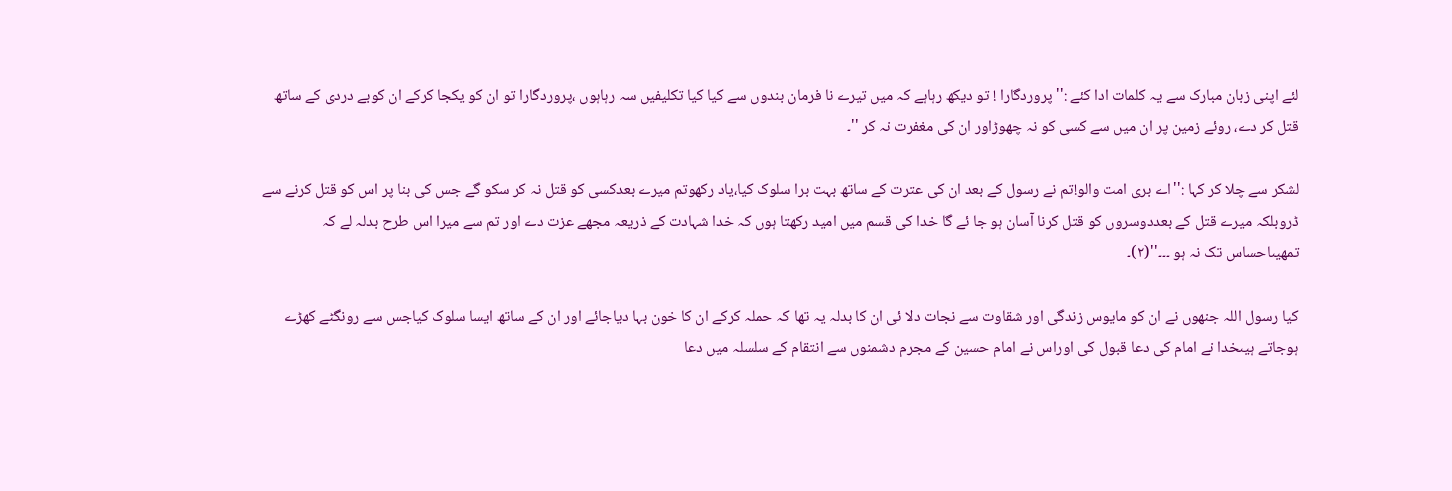لئے اپنی زبان مبارک سے یہ کلمات ادا کئے :''پروردگارا ! تو دیکھ رہاہے کہ میں تیرے نا فرمان بندوں سے کیا کیا تکلیفیں سہ رہاہوں ،پروردگارا تو ان کو یکجا کرکے ان کوبے دردی کے ساتھ قتل کر دے، روئے زمین پر ان میں سے کسی کو نہ چھوڑاور ان کی مغفرت نہ کر ''۔

لشکر سے چلا کر کہا :''اے بری امت والو!تم نے رسول کے بعد ان کی عترت کے ساتھ بہت برا سلوک کیا،یاد رکھوتم میرے بعدکسی کو قتل نہ کر سکو گے جس کی بنا پر اس کو قتل کرنے سے ڈروبلکہ میرے قتل کے بعددوسروں کو قتل کرنا آسان ہو جا ئے گا خدا کی قسم میں امید رکھتا ہوں کہ خدا شہادت کے ذریعہ مجھے عزت دے اور تم سے میرا اس طرح بدلہ لے کہ تمھیںاحساس تک نہ ہو ۔۔۔''(٢)۔

کیا رسول اللہ جنھوں نے ان کو مایوس زندگی اور شقاوت سے نجات دلا ئی ان کا بدلہ یہ تھا کہ حملہ کرکے ان کا خون بہا دیاجائے اور ان کے ساتھ ایسا سلوک کیاجس سے رونگٹے کھڑے ہوجاتے ہیںخدا نے امام کی دعا قبول کی اوراس نے امام حسین کے مجرم دشمنوں سے انتقام کے سلسلہ میں دعا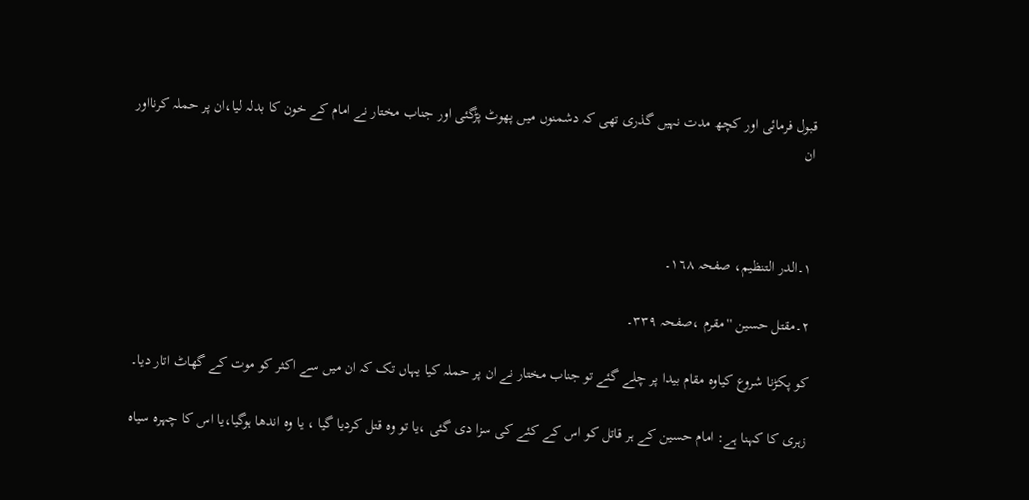قبول فرمائی اور کچھ مدت نہیں گذری تھی کہ دشمنوں میں پھوٹ پڑگئی اور جناب مختار نے امام کے خون کا بدلہ لیا،ان پر حملہ کرنااور ان



١۔الدر التنظیم، صفحہ ١٦٨۔

٢۔مقتل حسین ''مقرم ،صفحہ ٣٣٩۔

کو پکڑنا شروع کیاوہ مقام بیدا پر چلے گئے تو جناب مختار نے ان پر حملہ کیا یہاں تک کہ ان میں سے اکثر کو موت کے گھاٹ اتار دیا۔

زہری کا کہنا ہے: امام حسین کے ہر قاتل کو اس کے کئے کی سزا دی گئی ،یا تو وہ قتل کردیا گیا ، یا وہ اندھا ہوگیا،یا اس کا چہرہ سیاہ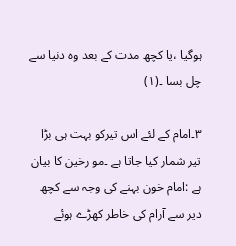ہوگیا ،یا کچھ مدت کے بعد وہ دنیا سے چل بسا ۔(١)

٣۔امام کے لئے اس تیرکو بہت ہی بڑا تیر شمار کیا جاتا ہے ۔مو رخین کا بیان ہے :امام خون بہنے کی وجہ سے کچھ دیر سے آرام کی خاطر کھڑے ہوئے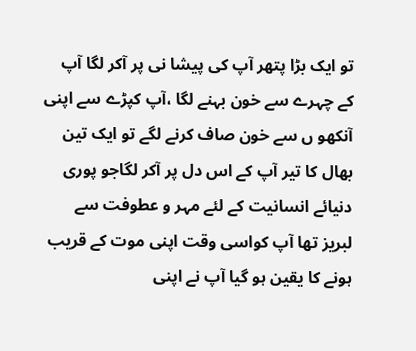تو ایک بڑا پتھر آپ کی پیشا نی پر آکر لگا آپ کے چہرے سے خون بہنے لگا ،آپ کپڑے سے اپنی آنکھو ں سے خون صاف کرنے لگے تو ایک تین بھال کا تیر آپ کے اس دل پر آکر لگاجو پوری دنیائے انسانیت کے لئے مہر و عطوفت سے لبریز تھا آپ کواسی وقت اپنی موت کے قریب ہونے کا یقین ہو گیا آپ نے اپنی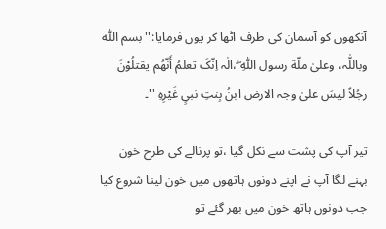آنکھوں کو آسمان کی طرف اٹھا کر یوں فرمایا:''بسم اللّٰہ وباللّٰہ، وعلیٰ ملّة رسول اللّٰہِ ۖ،الٰہ اِنّکَ تعلمُ أَنّھُم یقتلُوْنَ رجُلاً لیسَ علیٰ وجہ الارض ابنُ بِنتِ نبیٍ غَیْرِہِ ''۔

تیر آپ کی پشت سے نکل گیا ،تو پرنالے کی طرح خون بہنے لگا آپ نے اپنے دونوں ہاتھوں میں خون لینا شروع کیا جب دونوں ہاتھ خون میں بھر گئے تو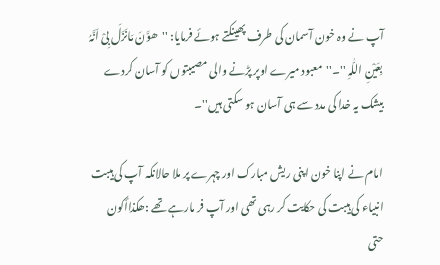آپ نے وہ خون آسمان کی طرف پھینکتے ہوئے فرمایا: ''ھوَّنَ مَانَزَلَ بِیْ اَنَّہُ بِعَیْنِ اللّٰہِ ''۔''معبود میرے اوپر پڑنے والی مصیبتوں کو آسان کردے بیشک یہ خدا کی مدد سے ہی آسان ہو سکتی ہیں''۔

امام نے اپنا خون اپنی ریش مبارک اور چہرے پر ملا حالانکہ آپ کی ہیبت انبیاء کی ہیبت کی حکایت کر رہی تھی اور آپ فر مارہے تھے :ھکذاأکون حتی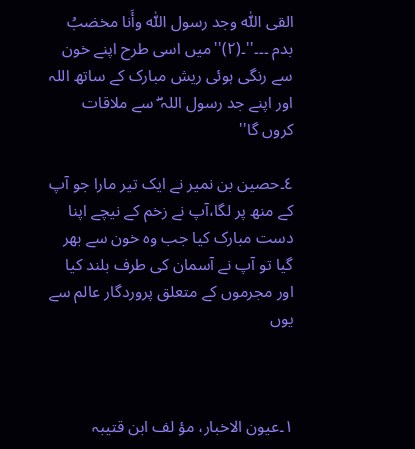القی اللّٰہ وجد رسول اللّٰہ وأَنا مخضبُ بدم ۔۔۔''۔(٢)''میں اسی طرح اپنے خون سے رنگی ہوئی ریش مبارک کے ساتھ اللہ اور اپنے جد رسول اللہ ۖ سے ملاقات کروں گا''

٤۔حصین بن نمیر نے ایک تیر مارا جو آپ کے منھ پر لگا،آپ نے زخم کے نیچے اپنا دست مبارک کیا جب وہ خون سے بھر گیا تو آپ نے آسمان کی طرف بلند کیا اور مجرموں کے متعلق پروردگار عالم سے یوں



١۔عیون الاخبار، مؤ لف ابن قتیبہ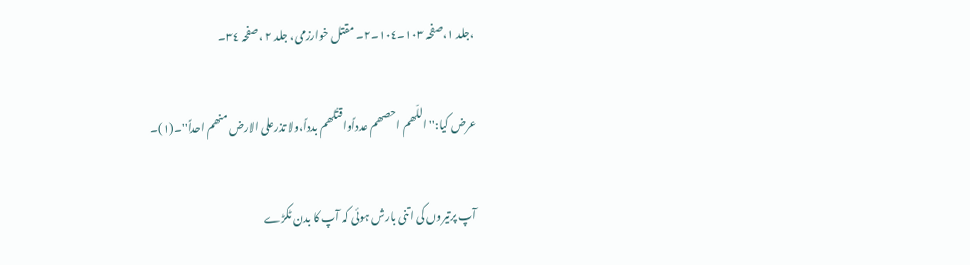،جلد ١،صفحہ ١٠٣۔١٠٤۔٢۔ مقتل خوارزمی، جلد ٢ ،صفحہ ٣٤۔

عرض کیا:''اللّھم احصھم عدداًواقتُلھم بدداً،ولا تذرعلی الارض منھم احداً''۔(١)۔

آپ پرتیروں کی اتنی بارش ہوئی کہ آپ کا بدن ٹکڑے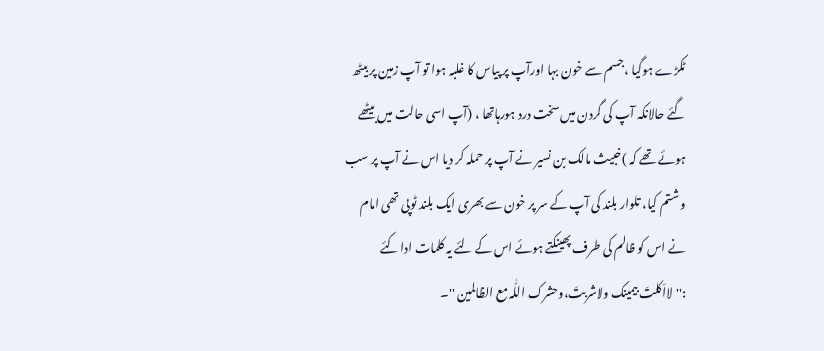ٹکڑے ہوگیا ،جسم سے خون بہا اورآپ پر پیاس کا غلبہ ہوا تو آپ زمین پر بیٹھ گئے حالانکہ آپ کی گردن میں سخت درد ہورہاتھا ، (آپ اسی حالت میں بیٹھے ہوئے تھے کہ )خبیث مالک بن نسیر نے آپ پر حملہ کر دیا اس نے آپ پر سب و شتم کیا، تلوار بلند کی آپ کے سر پر خون سے بھری ایک بلند ٹوپی تھی امام نے اس کو ظالم کی طرف پھینکتے ہوئے اس کے لئے یہ کلمات ادا کئے :''لااَکلتَ بیمینک ولاشربتَ،وحشرک اللّٰہ مع الظالمین ''۔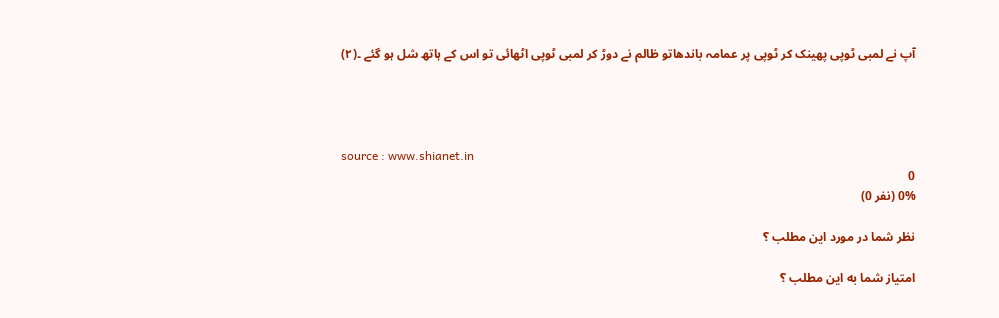آپ نے لمبی ٹوپی پھینک کر ٹوپی پر عمامہ باندھاتو ظالم نے دوڑ کر لمبی ٹوپی اٹھائی تو اس کے ہاتھ شل ہو گئے ۔(٢)




source : www.shianet.in
0
0% (نفر 0)

نظر شما در مورد این مطلب ؟

امتیاز شما به این مطلب ؟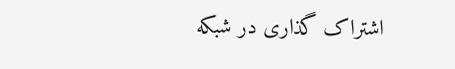اشتراک گذاری در شبکه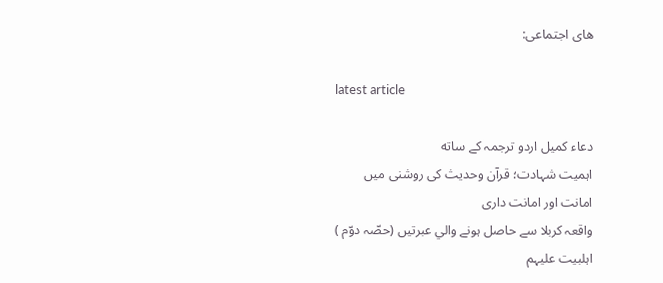های اجتماعی:

latest article

دعاء کمیل اردو ترجمہ کے ساته
اہمیت شہادت؛ قرآن وحدیث کی روشنی میں
امانت اور امانت داری
واقعہ کربلا سے حاصل ہونے والي عبرتيں (حصّہ دوّم )
اہلبیت علیہم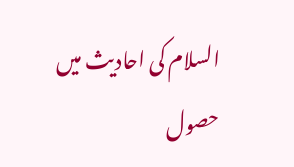السلام کی احادیث میں حصول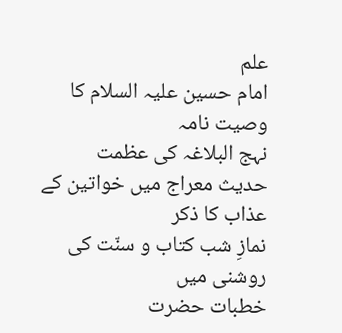علم
امام حسین علیہ السلام کا وصیت نامہ
نہج البلاغہ کی عظمت
حدیث معراج میں خواتین کے عذاب کا ذکر
نمازِ شب کتاب و سنّت کی روشنی میں
خطبات حضرت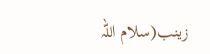زینب(سلام اللہ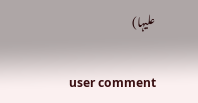علیہا)


user comment